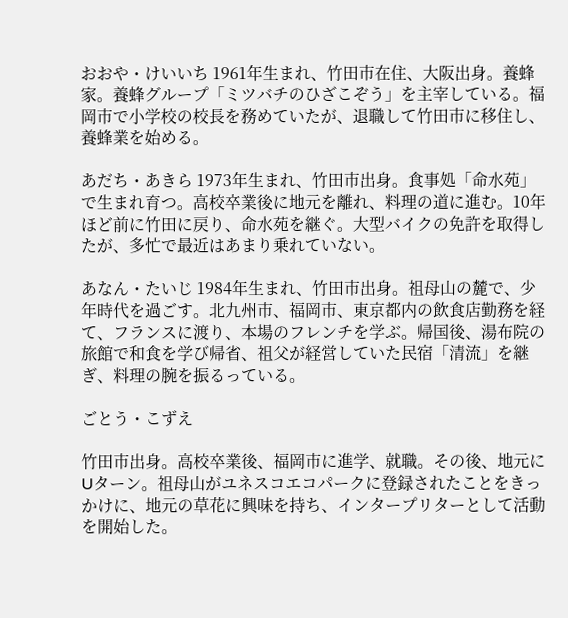おおや・けいいち 1961年生まれ、竹田市在住、大阪出身。養蜂家。養蜂グループ「ミツバチのひざこぞう」を主宰している。福岡市で小学校の校長を務めていたが、退職して竹田市に移住し、養蜂業を始める。

あだち・あきら 1973年生まれ、竹田市出身。食事処「命水苑」で生まれ育つ。高校卒業後に地元を離れ、料理の道に進む。10年ほど前に竹田に戻り、命水苑を継ぐ。大型バイクの免許を取得したが、多忙で最近はあまり乗れていない。

あなん・たいじ 1984年生まれ、竹田市出身。祖母山の麓で、少年時代を過ごす。北九州市、福岡市、東京都内の飲食店勤務を経て、フランスに渡り、本場のフレンチを学ぶ。帰国後、湯布院の旅館で和食を学び帰省、祖父が経営していた民宿「清流」を継ぎ、料理の腕を振るっている。

ごとう・こずえ

竹田市出身。高校卒業後、福岡市に進学、就職。その後、地元にUターン。祖母山がユネスコエコパークに登録されたことをきっかけに、地元の草花に興味を持ち、インタープリターとして活動を開始した。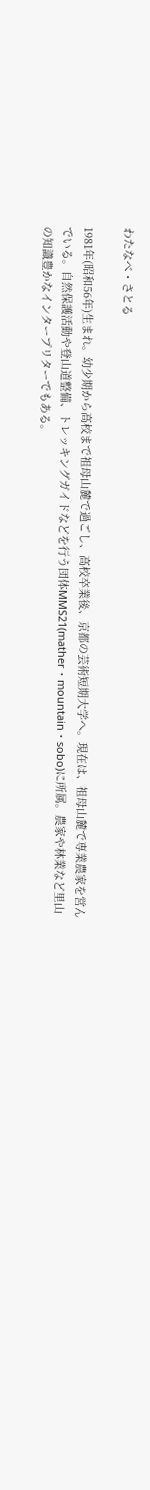わたなべ・さとる

1981年(昭和56年)生まれ。幼少期から高校まで祖母山麓で過ごし、高校卒業後、京都の芸術短期大学へ。現在は、祖母山麓で専業農家を営んでいる。自然保護活動や登山道整備、トレッキングガイドなどを行う団体MMS21(mather・mountain・sobo)に所属。農家や林業など里山の知識豊かなインタープリターでもある。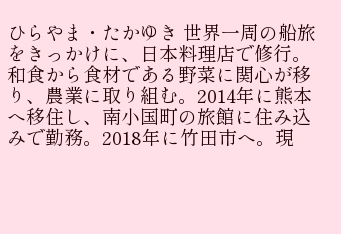ひらやま・たかゆき 世界一周の船旅をきっかけに、日本料理店で修行。和食から食材である野菜に関心が移り、農業に取り組む。2014年に熊本へ移住し、南小国町の旅館に住み込みで勤務。2018年に竹田市へ。現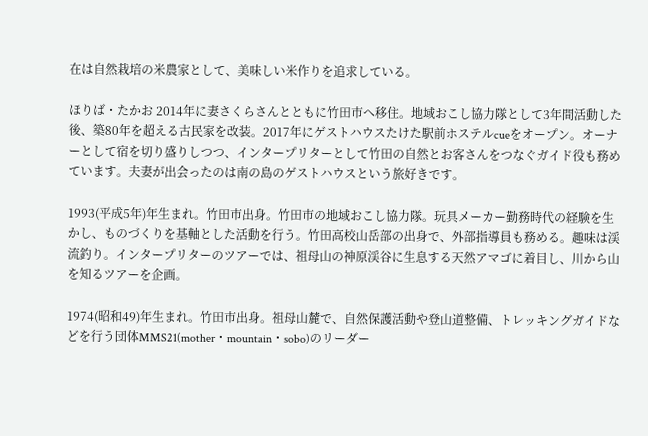在は自然栽培の米農家として、美味しい米作りを追求している。

ほりば・たかお 2014年に妻さくらさんとともに竹田市へ移住。地域おこし協力隊として3年間活動した後、築80年を超える古民家を改装。2017年にゲストハウスたけた駅前ホステルcueをオープン。オーナーとして宿を切り盛りしつつ、インタープリターとして竹田の自然とお客さんをつなぐガイド役も務めています。夫妻が出会ったのは南の島のゲストハウスという旅好きです。

1993(平成5年)年生まれ。竹田市出身。竹田市の地域おこし協力隊。玩具メーカー勤務時代の経験を生かし、ものづくりを基軸とした活動を行う。竹田高校山岳部の出身で、外部指導員も務める。趣味は渓流釣り。インタープリターのツアーでは、祖母山の神原渓谷に生息する天然アマゴに着目し、川から山を知るツアーを企画。

1974(昭和49)年生まれ。竹田市出身。祖母山麓で、自然保護活動や登山道整備、トレッキングガイドなどを行う団体MMS21(mother・mountain・sobo)のリーダー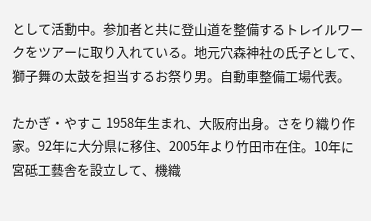として活動中。参加者と共に登山道を整備するトレイルワークをツアーに取り入れている。地元穴森神社の氏子として、獅子舞の太鼓を担当するお祭り男。自動車整備工場代表。

たかぎ・やすこ 1958年生まれ、大阪府出身。さをり織り作家。92年に大分県に移住、2005年より竹田市在住。10年に宮砥工藝舎を設立して、機織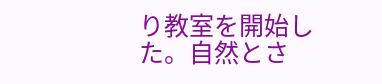り教室を開始した。自然とさ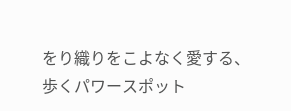をり織りをこよなく愛する、歩くパワースポット